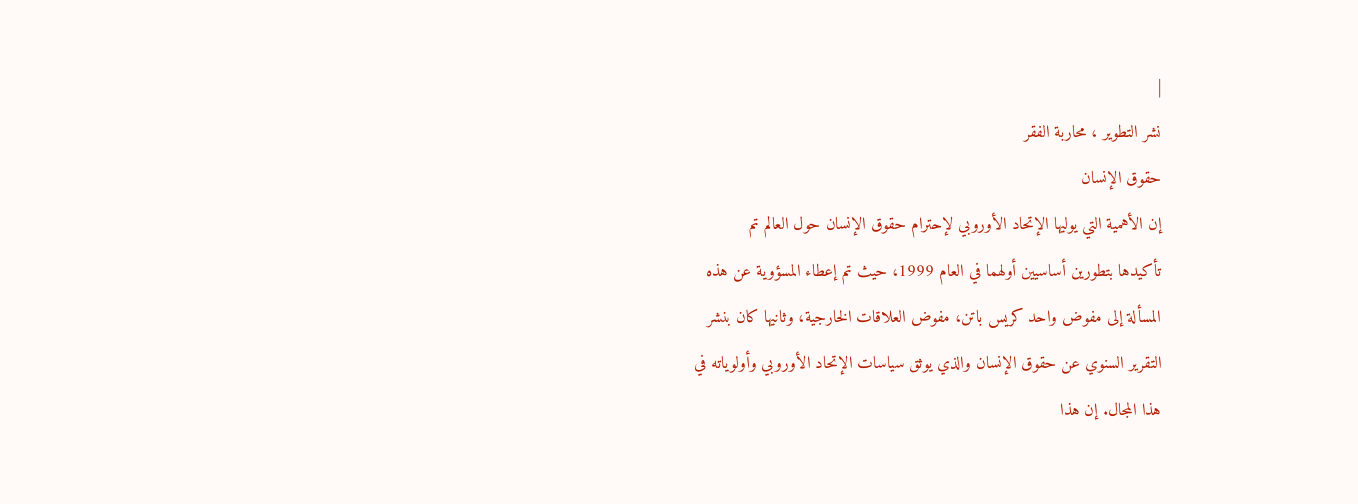|
نشر التطوير ، محاربة الفقر
حقوق الإنسان
إن الأهمية التي يوليها الإتحاد الأوروبي لإحترام حقوق الإنسان حول العالم تم
تأكيدها بتطورين أساسيين أولهما في العام 1999، حيث تم إعطاء المسؤوية عن هذه
المسألة إلى مفوض واحد كريس باتن، مفوض العلاقات الخارجية، وثانيها كان بنشر
التقرير السنوي عن حقوق الإنسان والذي يوثق سياسات الإتحاد الأوروبي وأولوياته في
هذا المجال. إن هذا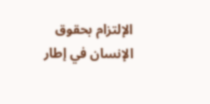الإلتزام بحقوق الإنسان في إطار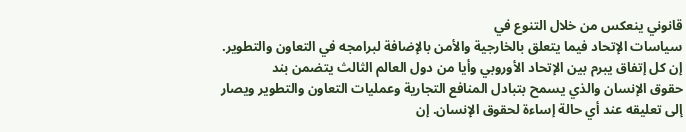قانوني ينعكس من خلال التنوع في
سياسات الإتحاد فيما يتعلق بالخارجية والأمن بالإضافة لبرامجه في التعاون والتطوير.
إن كل إتفاق يبرم بين الإتحاد الأوروبي وأيا من دول العالم الثالث يتضمن بند
حقوق الإنسان والذي يسمح بتبادل المنافع التجارية وعمليات التعاون والتطوير ويصار
إلى تعليقه عند أي حالة إساءة لحقوق الإنسان. إن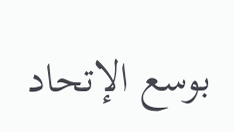بوسع الإتحاد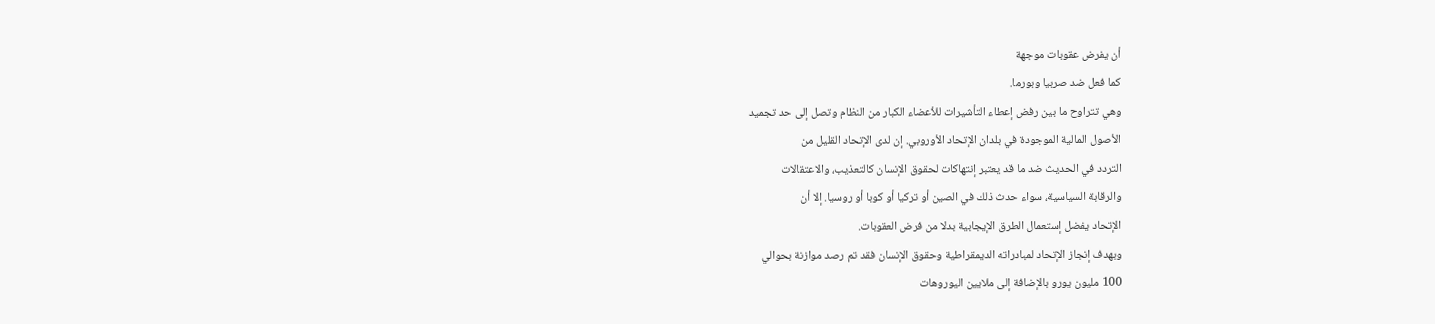أن يفرض عقوبات موجهة
كما فعل ضد صربيا وبورما.
وهي تتراوح ما بين رفض إعطاء التأشيرات للأعضاء الكبار من النظام وتصل إلى حد تجميد
الأصول المالية الموجودة في بلدان الإتحاد الأوروبي. إن لدى الإتحاد القليل من
التردد في الحديث ضد ما قد يعتبر إنتهاكات لحقوق الإنسان كالتعذيب، والاعتقالات
والرقابة السياسية، سواء حدث ذلك في الصين أو تركيا أو كوبا أو روسيا. إلا أن
الإتحاد يفضل إستعمال الطرق الإيجابية بدلا من فرض العقوبات.
وبهدف إنجاز الإتحاد لمبادراته الديمقراطية وحقوق الإنسان فقد تم رصد موازنة بحوالي
100 مليون يورو بالإضافة إلى ملايين اليوروهات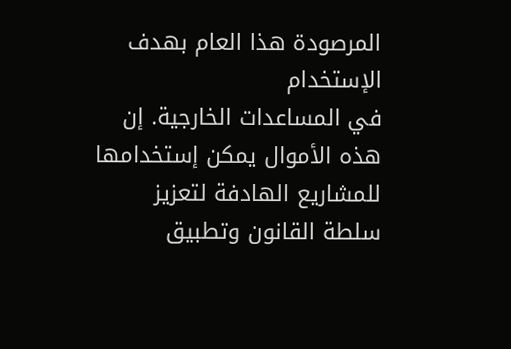المرصودة هذا العام بهدف الإستخدام
في المساعدات الخارجية. إن هذه الأموال يمكن إستخدامها للمشاريع الهادفة لتعزيز
سلطة القانون وتطبيق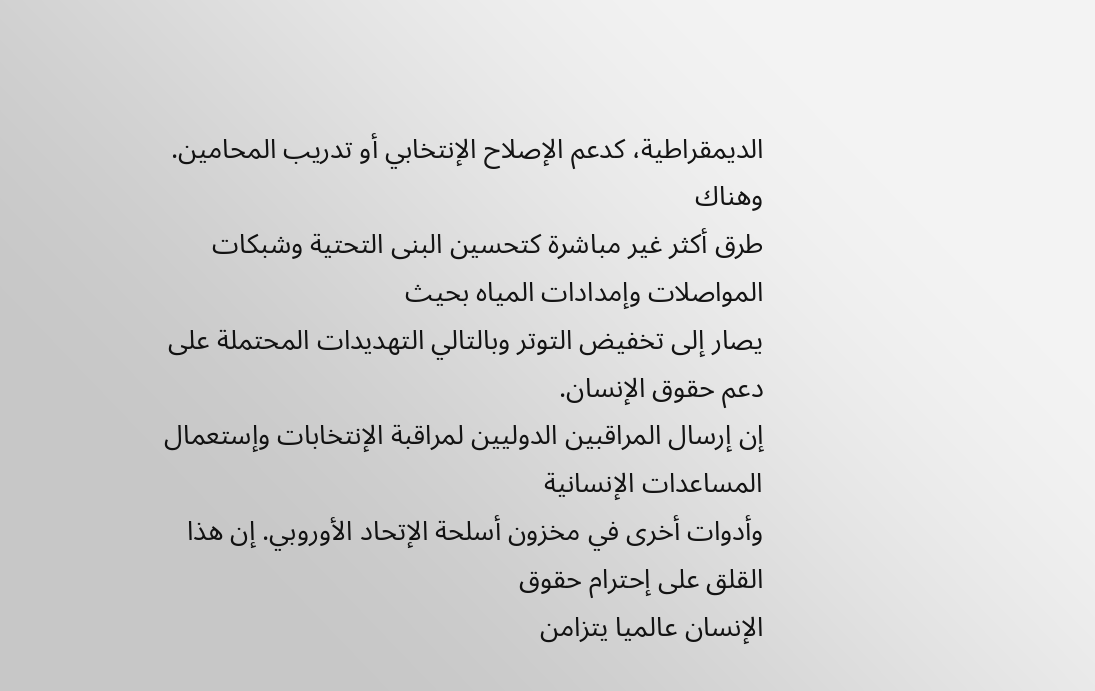الديمقراطية، كدعم الإصلاح الإنتخابي أو تدريب المحامين. وهناك
طرق أكثر غير مباشرة كتحسين البنى التحتية وشبكات المواصلات وإمدادات المياه بحيث
يصار إلى تخفيض التوتر وبالتالي التهديدات المحتملة على دعم حقوق الإنسان.
إن إرسال المراقبين الدوليين لمراقبة الإنتخابات وإستعمال المساعدات الإنسانية
وأدوات أخرى في مخزون أسلحة الإتحاد الأوروبي. إن هذا القلق على إحترام حقوق
الإنسان عالميا يتزامن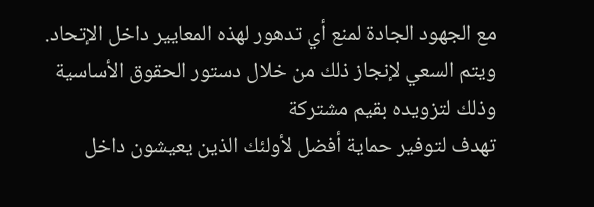مع الجهود الجادة لمنع أي تدهور لهذه المعايير داخل الإتحاد.
ويتم السعي لإنجاز ذلك من خلال دستور الحقوق الأساسية وذلك لتزويده بقيم مشتركة
تهدف لتوفير حماية أفضل لأولئك الذين يعيشون داخل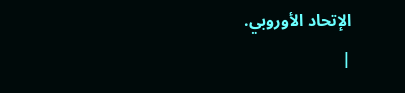الإتحاد الأوروبي.
|